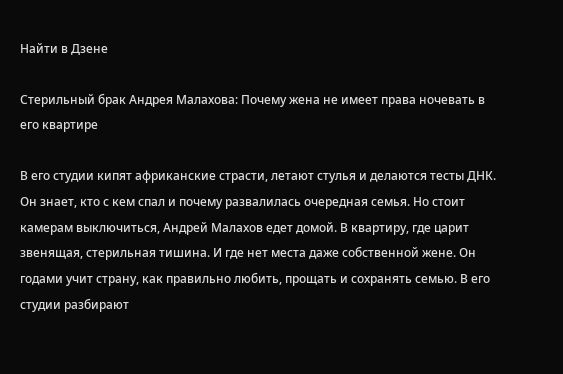Найти в Дзене

Стерильный брак Андрея Малахова: Почему жена не имеет права ночевать в его квартире

В его студии кипят африканские страсти, летают стулья и делаются тесты ДНК. Он знает, кто с кем спал и почему развалилась очередная семья. Но стоит камерам выключиться, Андрей Малахов едет домой. В квартиру, где царит звенящая, стерильная тишина. И где нет места даже собственной жене. Он годами учит страну, как правильно любить, прощать и сохранять семью. В его студии разбирают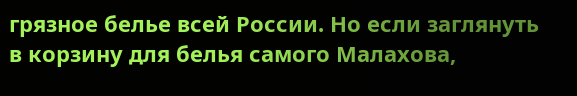грязное белье всей России. Но если заглянуть в корзину для белья самого Малахова,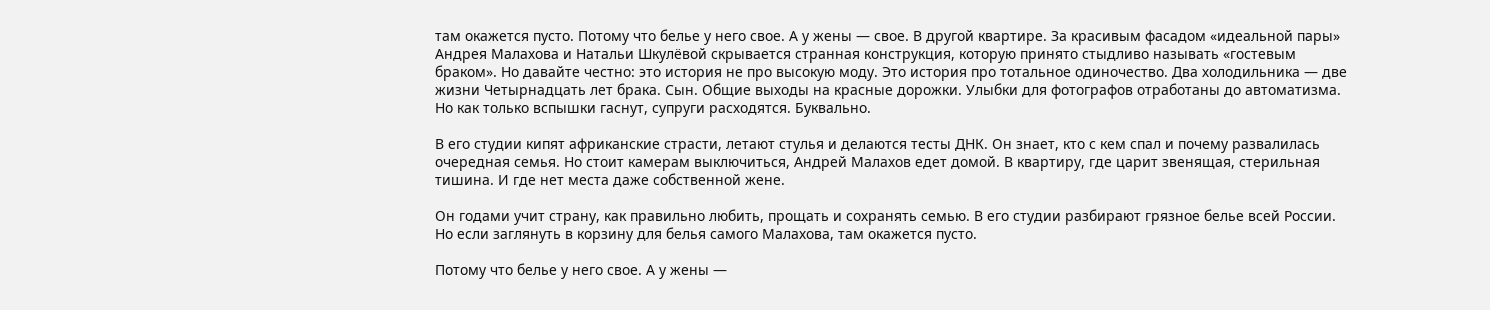там окажется пусто. Потому что белье у него свое. А у жены — свое. В другой квартире. За красивым фасадом «идеальной пары» Андрея Малахова и Натальи Шкулёвой скрывается странная конструкция, которую принято стыдливо называть «гостевым браком». Но давайте честно: это история не про высокую моду. Это история про тотальное одиночество. Два холодильника — две жизни Четырнадцать лет брака. Сын. Общие выходы на красные дорожки. Улыбки для фотографов отработаны до автоматизма. Но как только вспышки гаснут, супруги расходятся. Буквально.

В его студии кипят африканские страсти, летают стулья и делаются тесты ДНК. Он знает, кто с кем спал и почему развалилась очередная семья. Но стоит камерам выключиться, Андрей Малахов едет домой. В квартиру, где царит звенящая, стерильная тишина. И где нет места даже собственной жене.

Он годами учит страну, как правильно любить, прощать и сохранять семью. В его студии разбирают грязное белье всей России. Но если заглянуть в корзину для белья самого Малахова, там окажется пусто.

Потому что белье у него свое. А у жены —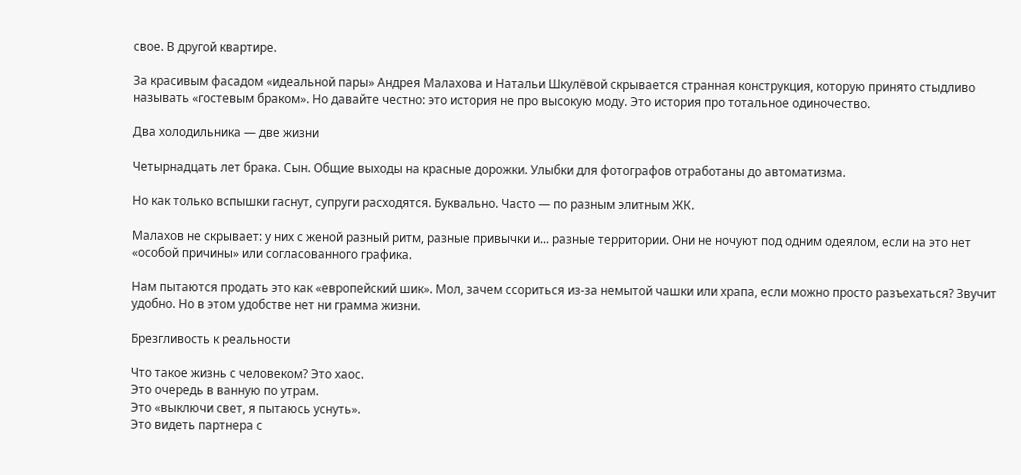свое. В другой квартире.

За красивым фасадом «идеальной пары» Андрея Малахова и Натальи Шкулёвой скрывается странная конструкция, которую принято стыдливо называть «гостевым браком». Но давайте честно: это история не про высокую моду. Это история про тотальное одиночество.

Два холодильника — две жизни

Четырнадцать лет брака. Сын. Общие выходы на красные дорожки. Улыбки для фотографов отработаны до автоматизма.

Но как только вспышки гаснут, супруги расходятся. Буквально. Часто — по разным элитным ЖК.

Малахов не скрывает: у них с женой разный ритм, разные привычки и... разные территории. Они не ночуют под одним одеялом, если на это нет «особой причины» или согласованного графика.

Нам пытаются продать это как «европейский шик». Мол, зачем ссориться из-за немытой чашки или храпа, если можно просто разъехаться? Звучит удобно. Но в этом удобстве нет ни грамма жизни.

Брезгливость к реальности

Что такое жизнь с человеком? Это хаос.
Это очередь в ванную по утрам.
Это «выключи свет, я пытаюсь уснуть».
Это видеть партнера с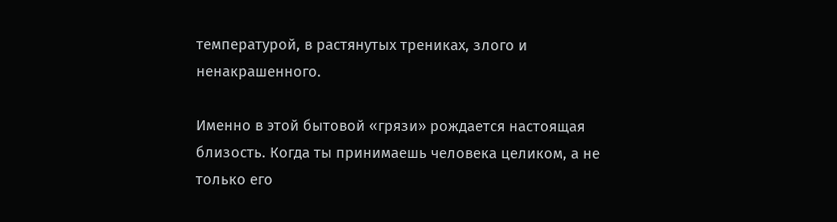температурой, в растянутых трениках, злого и ненакрашенного.

Именно в этой бытовой «грязи» рождается настоящая близость. Когда ты принимаешь человека целиком, а не только его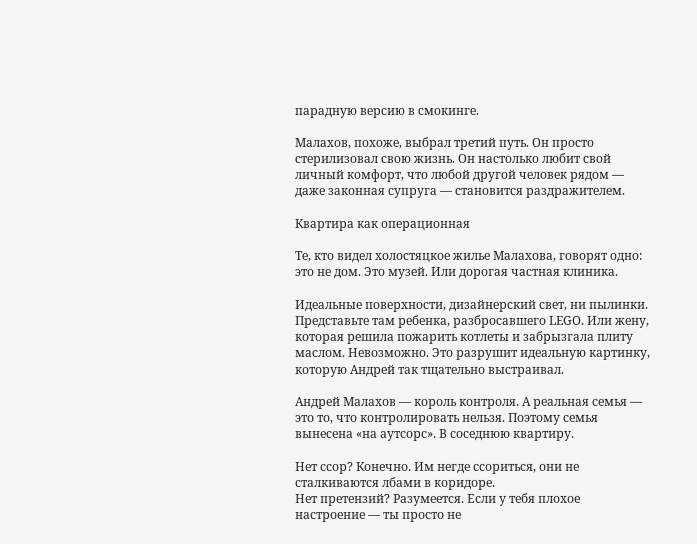парадную версию в смокинге.

Малахов, похоже, выбрал третий путь. Он просто стерилизовал свою жизнь. Он настолько любит свой личный комфорт, что любой другой человек рядом — даже законная супруга — становится раздражителем.

Квартира как операционная

Те, кто видел холостяцкое жилье Малахова, говорят одно: это не дом. Это музей. Или дорогая частная клиника.

Идеальные поверхности, дизайнерский свет, ни пылинки. Представьте там ребенка, разбросавшего LEGO. Или жену, которая решила пожарить котлеты и забрызгала плиту маслом. Невозможно. Это разрушит идеальную картинку, которую Андрей так тщательно выстраивал.

Андрей Малахов — король контроля. А реальная семья — это то, что контролировать нельзя. Поэтому семья вынесена «на аутсорс». В соседнюю квартиру.

Нет ссор? Конечно. Им негде ссориться, они не сталкиваются лбами в коридоре.
Нет претензий? Разумеется. Если у тебя плохое настроение — ты просто не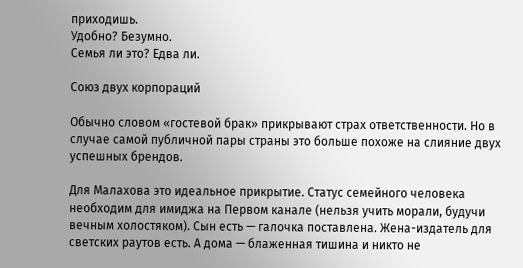приходишь.
Удобно? Безумно.
Семья ли это? Едва ли.

Союз двух корпораций

Обычно словом «гостевой брак» прикрывают страх ответственности. Но в случае самой публичной пары страны это больше похоже на слияние двух успешных брендов.

Для Малахова это идеальное прикрытие. Статус семейного человека необходим для имиджа на Первом канале (нельзя учить морали, будучи вечным холостяком). Сын есть — галочка поставлена. Жена-издатель для светских раутов есть. А дома — блаженная тишина и никто не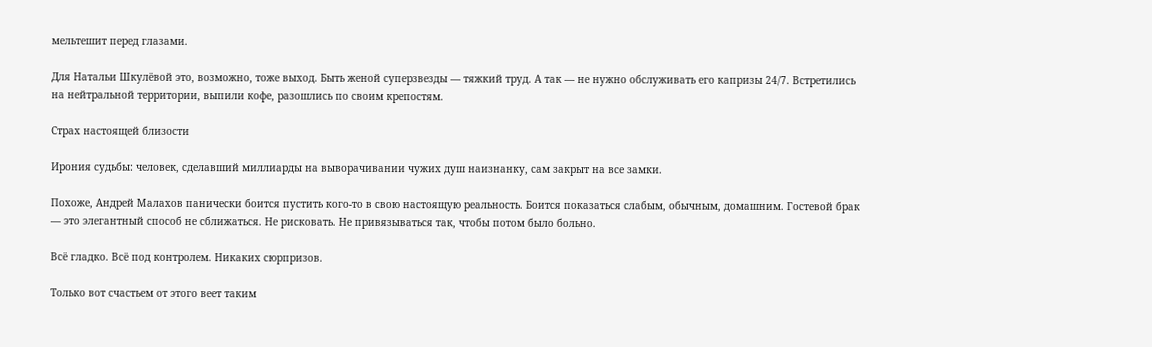мельтешит перед глазами.

Для Натальи Шкулёвой это, возможно, тоже выход. Быть женой суперзвезды — тяжкий труд. А так — не нужно обслуживать его капризы 24/7. Встретились на нейтральной территории, выпили кофе, разошлись по своим крепостям.

Страх настоящей близости

Ирония судьбы: человек, сделавший миллиарды на выворачивании чужих душ наизнанку, сам закрыт на все замки.

Похоже, Андрей Малахов панически боится пустить кого-то в свою настоящую реальность. Боится показаться слабым, обычным, домашним. Гостевой брак — это элегантный способ не сближаться. Не рисковать. Не привязываться так, чтобы потом было больно.

Всё гладко. Всё под контролем. Никаких сюрпризов.

Только вот счастьем от этого веет таким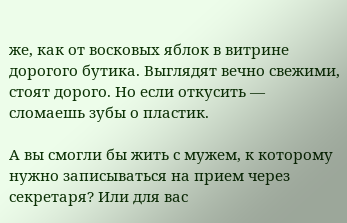же, как от восковых яблок в витрине дорогого бутика. Выглядят вечно свежими, стоят дорого. Но если откусить — сломаешь зубы о пластик.

А вы смогли бы жить с мужем, к которому нужно записываться на прием через секретаря? Или для вас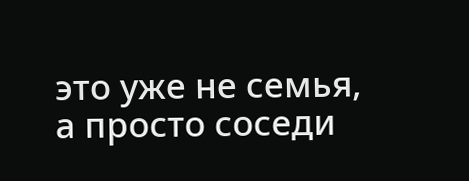это уже не семья, а просто соседи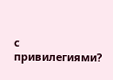с привилегиями?